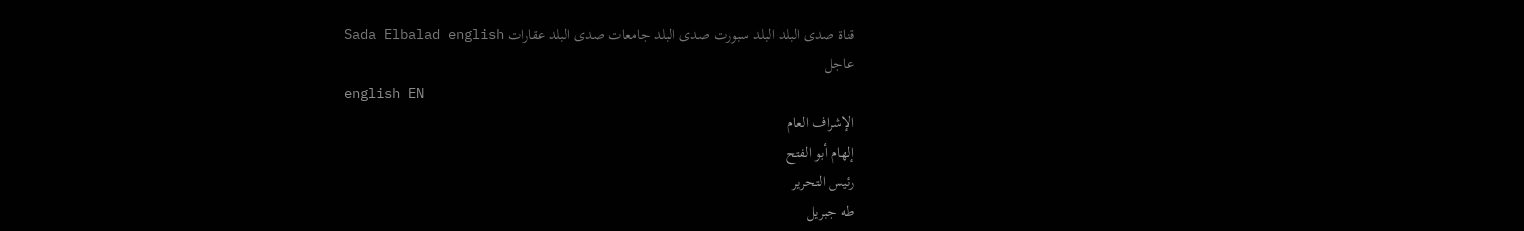قناة صدى البلد البلد سبورت صدى البلد جامعات صدى البلد عقارات Sada Elbalad english
عاجل
english EN
الإشراف العام
إلهام أبو الفتح
رئيس التحرير
طه جبريل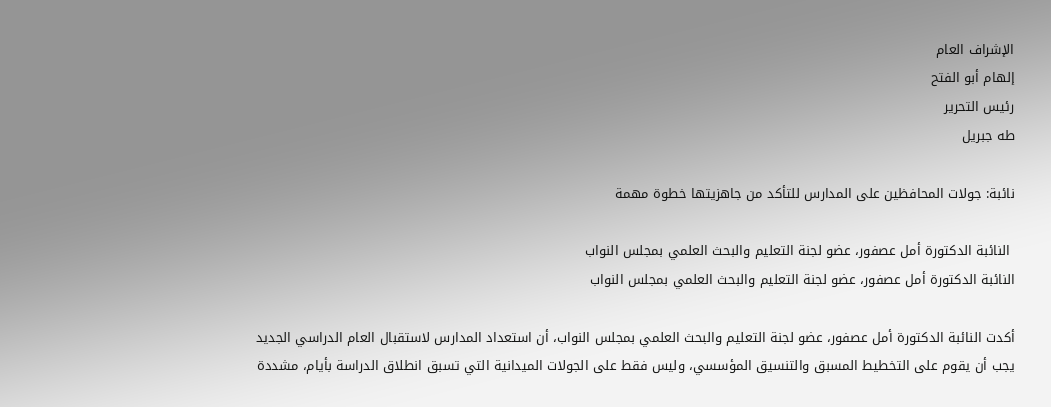الإشراف العام
إلهام أبو الفتح
رئيس التحرير
طه جبريل

نائبة: جولات المحافظين على المدارس للتأكد من جاهزيتها خطوة مهمة

 النائبة الدكتورة أمل عصفور، عضو لجنة التعليم والبحث العلمي بمجلس النواب
النائبة الدكتورة أمل عصفور، عضو لجنة التعليم والبحث العلمي بمجلس النواب

أكدت النائبة الدكتورة أمل عصفور، عضو لجنة التعليم والبحث العلمي بمجلس النواب، أن استعداد المدارس لاستقبال العام الدراسي الجديد يجب أن يقوم على التخطيط المسبق والتنسيق المؤسسي، وليس فقط على الجولات الميدانية التي تسبق انطلاق الدراسة بأيام، مشددة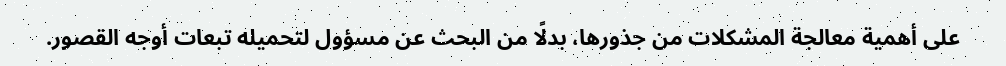على أهمية معالجة المشكلات من جذورها، بدلًا من البحث عن مسؤول لتحميله تبعات أوجه القصور.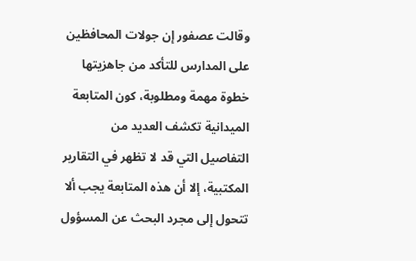وقالت عصفور إن جولات المحافظين على المدارس للتأكد من جاهزيتها خطوة مهمة ومطلوبة، كون المتابعة الميدانية تكشف العديد من التفاصيل التي قد لا تظهر في التقارير المكتبية، إلا أن هذه المتابعة يجب ألا تتحول إلى مجرد البحث عن المسؤول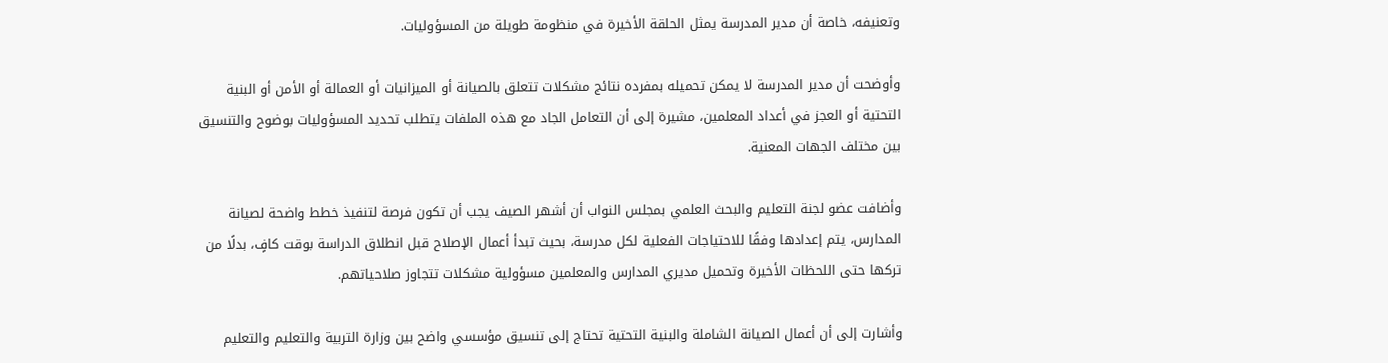وتعنيفه، خاصة أن مدير المدرسة يمثل الحلقة الأخيرة في منظومة طويلة من المسؤوليات.

وأوضحت أن مدير المدرسة لا يمكن تحميله بمفرده نتائج مشكلات تتعلق بالصيانة أو الميزانيات أو العمالة أو الأمن أو البنية التحتية أو العجز في أعداد المعلمين، مشيرة إلى أن التعامل الجاد مع هذه الملفات يتطلب تحديد المسؤوليات بوضوح والتنسيق بين مختلف الجهات المعنية.

وأضافت عضو لجنة التعليم والبحث العلمي بمجلس النواب أن أشهر الصيف يجب أن تكون فرصة لتنفيذ خطط واضحة لصيانة المدارس، يتم إعدادها وفقًا للاحتياجات الفعلية لكل مدرسة، بحيث تبدأ أعمال الإصلاح قبل انطلاق الدراسة بوقت كافٍ، بدلًا من تركها حتى اللحظات الأخيرة وتحميل مديري المدارس والمعلمين مسؤولية مشكلات تتجاوز صلاحياتهم.

وأشارت إلى أن أعمال الصيانة الشاملة والبنية التحتية تحتاج إلى تنسيق مؤسسي واضح بين وزارة التربية والتعليم والتعليم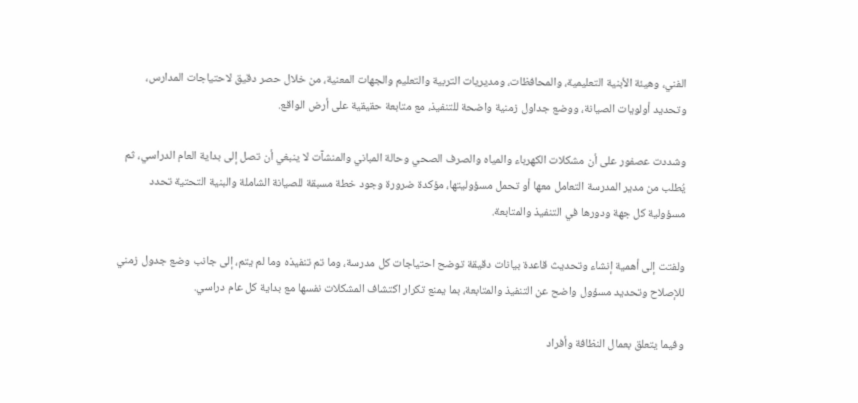الفني، وهيئة الأبنية التعليمية، والمحافظات، ومديريات التربية والتعليم والجهات المعنية، من خلال حصر دقيق لاحتياجات المدارس، وتحديد أولويات الصيانة، ووضع جداول زمنية واضحة للتنفيذ، مع متابعة حقيقية على أرض الواقع.

وشددت عصفور على أن مشكلات الكهرباء والمياه والصرف الصحي وحالة المباني والمنشآت لا ينبغي أن تصل إلى بداية العام الدراسي، ثم يُطلب من مدير المدرسة التعامل معها أو تحمل مسؤوليتها، مؤكدة ضرورة وجود خطة مسبقة للصيانة الشاملة والبنية التحتية تحدد مسؤولية كل جهة ودورها في التنفيذ والمتابعة.

ولفتت إلى أهمية إنشاء وتحديث قاعدة بيانات دقيقة توضح احتياجات كل مدرسة، وما تم تنفيذه وما لم يتم، إلى جانب وضع جدول زمني للإصلاح وتحديد مسؤول واضح عن التنفيذ والمتابعة، بما يمنع تكرار اكتشاف المشكلات نفسها مع بداية كل عام دراسي.

وفيما يتعلق بعمال النظافة وأفراد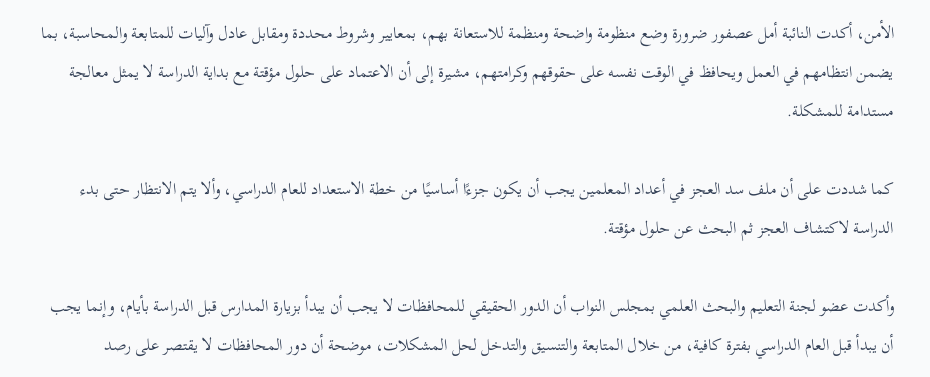الأمن، أكدت النائبة أمل عصفور ضرورة وضع منظومة واضحة ومنظمة للاستعانة بهم، بمعايير وشروط محددة ومقابل عادل وآليات للمتابعة والمحاسبة، بما يضمن انتظامهم في العمل ويحافظ في الوقت نفسه على حقوقهم وكرامتهم، مشيرة إلى أن الاعتماد على حلول مؤقتة مع بداية الدراسة لا يمثل معالجة مستدامة للمشكلة.

كما شددت على أن ملف سد العجز في أعداد المعلمين يجب أن يكون جزءًا أساسيًا من خطة الاستعداد للعام الدراسي، وألا يتم الانتظار حتى بدء الدراسة لاكتشاف العجز ثم البحث عن حلول مؤقتة.

وأكدت عضو لجنة التعليم والبحث العلمي بمجلس النواب أن الدور الحقيقي للمحافظات لا يجب أن يبدأ بزيارة المدارس قبل الدراسة بأيام، وإنما يجب أن يبدأ قبل العام الدراسي بفترة كافية، من خلال المتابعة والتنسيق والتدخل لحل المشكلات، موضحة أن دور المحافظات لا يقتصر على رصد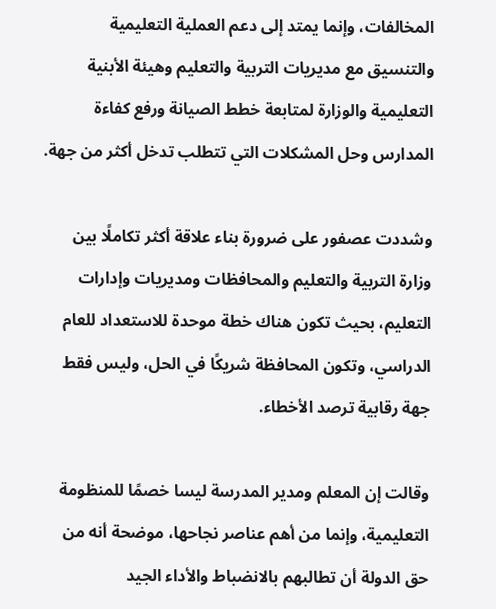المخالفات، وإنما يمتد إلى دعم العملية التعليمية والتنسيق مع مديريات التربية والتعليم وهيئة الأبنية التعليمية والوزارة لمتابعة خطط الصيانة ورفع كفاءة المدارس وحل المشكلات التي تتطلب تدخل أكثر من جهة.

وشددت عصفور على ضرورة بناء علاقة أكثر تكاملًا بين وزارة التربية والتعليم والمحافظات ومديريات وإدارات التعليم، بحيث تكون هناك خطة موحدة للاستعداد للعام الدراسي، وتكون المحافظة شريكًا في الحل، وليس فقط جهة رقابية ترصد الأخطاء.

وقالت إن المعلم ومدير المدرسة ليسا خصمًا للمنظومة التعليمية، وإنما من أهم عناصر نجاحها، موضحة أنه من حق الدولة أن تطالبهم بالانضباط والأداء الجيد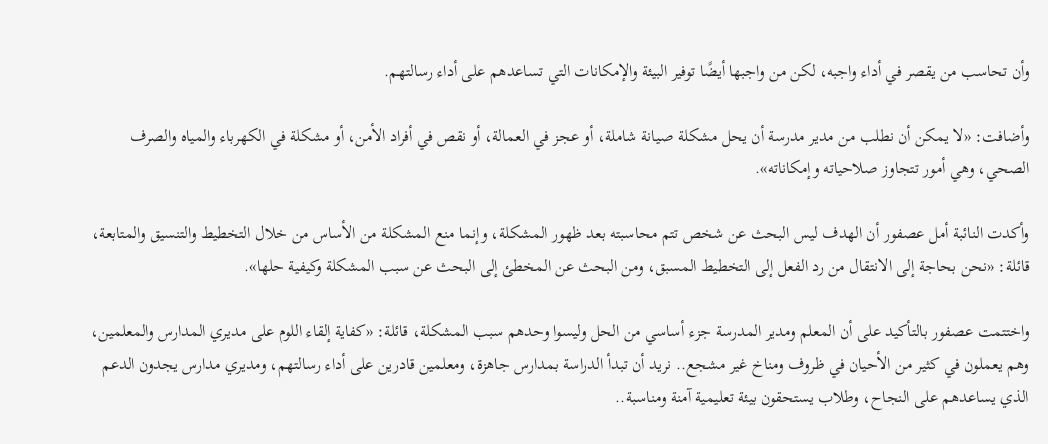وأن تحاسب من يقصر في أداء واجبه، لكن من واجبها أيضًا توفير البيئة والإمكانات التي تساعدهم على أداء رسالتهم.

وأضافت: «لا يمكن أن نطلب من مدير مدرسة أن يحل مشكلة صيانة شاملة، أو عجز في العمالة، أو نقص في أفراد الأمن، أو مشكلة في الكهرباء والمياه والصرف الصحي، وهي أمور تتجاوز صلاحياته وإمكاناته».

وأكدت النائبة أمل عصفور أن الهدف ليس البحث عن شخص تتم محاسبته بعد ظهور المشكلة، وإنما منع المشكلة من الأساس من خلال التخطيط والتنسيق والمتابعة، قائلة: «نحن بحاجة إلى الانتقال من رد الفعل إلى التخطيط المسبق، ومن البحث عن المخطئ إلى البحث عن سبب المشكلة وكيفية حلها».

واختتمت عصفور بالتأكيد على أن المعلم ومدير المدرسة جزء أساسي من الحل وليسوا وحدهم سبب المشكلة، قائلة: «كفاية إلقاء اللوم على مديري المدارس والمعلمين، وهم يعملون في كثير من الأحيان في ظروف ومناخ غير مشجع.. نريد أن تبدأ الدراسة بمدارس جاهزة، ومعلمين قادرين على أداء رسالتهم، ومديري مدارس يجدون الدعم الذي يساعدهم على النجاح، وطلاب يستحقون بيئة تعليمية آمنة ومناسبة..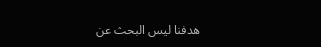هدفنا ليس البحث عن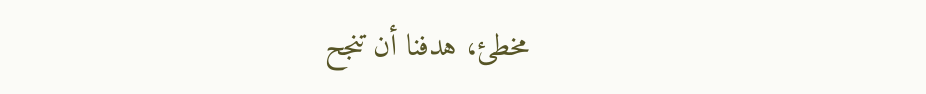مخطئ، هدفنا أن تنجح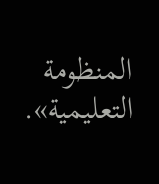المنظومة التعليمية».